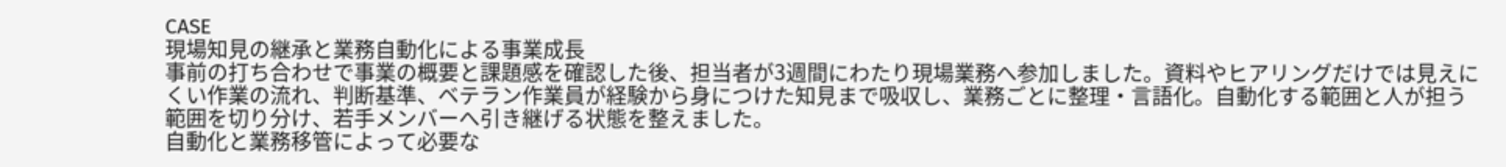CASE
現場知見の継承と業務自動化による事業成長
事前の打ち合わせで事業の概要と課題感を確認した後、担当者が3週間にわたり現場業務へ参加しました。資料やヒアリングだけでは見えにくい作業の流れ、判断基準、ベテラン作業員が経験から身につけた知見まで吸収し、業務ごとに整理・言語化。自動化する範囲と人が担う範囲を切り分け、若手メンバーへ引き継げる状態を整えました。
自動化と業務移管によって必要な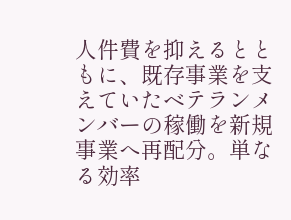人件費を抑えるとともに、既存事業を支えていたベテランメンバーの稼働を新規事業へ再配分。単なる効率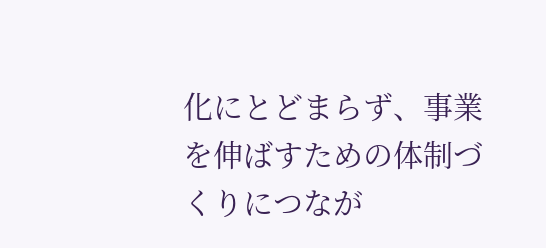化にとどまらず、事業を伸ばすための体制づくりにつなが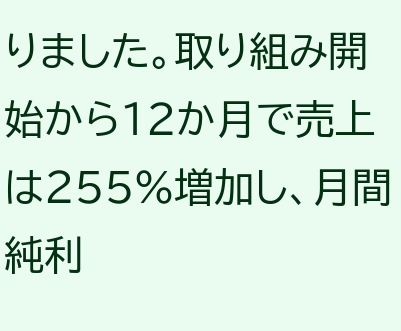りました。取り組み開始から12か月で売上は255%増加し、月間純利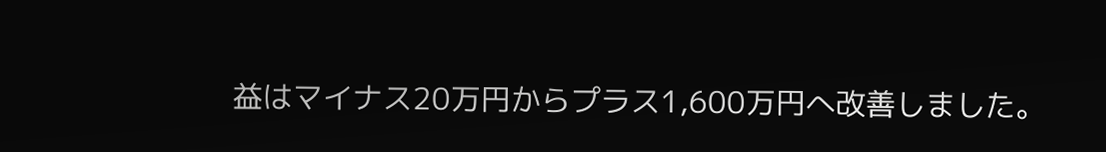益はマイナス20万円からプラス1,600万円へ改善しました。